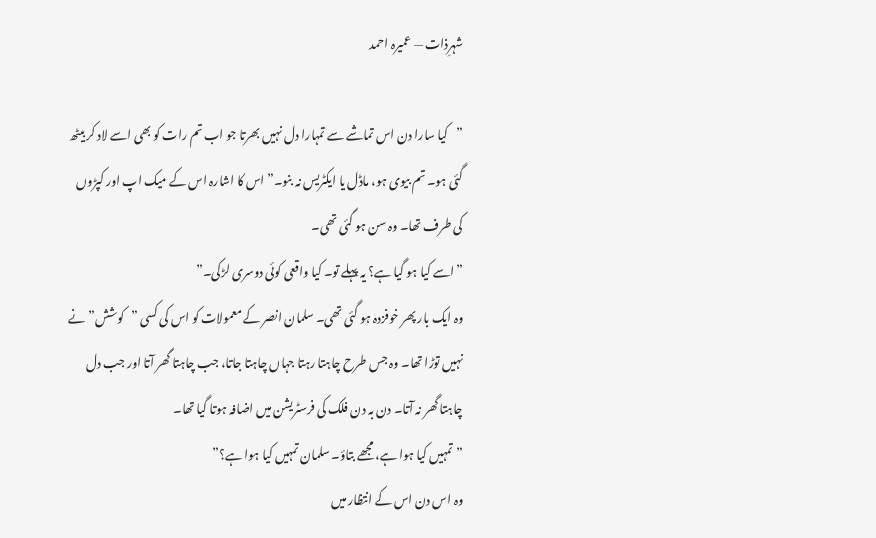شہرِذات — عمیرہ احمد

”کیا سارا دن اس تماشے سے تمہارا دل نہیں بھرتا جو اب تم رات کو بھی اسے لاد کر بیٹھ گئی ہو۔ تم بیوی ہو، ماڈل یا ایکٹریس نہ بنو۔” اس کا اشارہ اس کے میک اپ اور کپڑوں کی طرف تھا۔ وہ سن ہو گئی تھی۔
”اسے کیا ہو گیا ہے؟ یہ پہلے تو۔ کیا واقعی کوئی دوسری لڑکی۔”
وہ ایک بار پھر خوفزدہ ہو گئی تھی۔ سلمان انصر کے معمولات کو اس کی کسی ”کوشش” نے نہیں توڑا تھا۔ وہ جس طرح چاہتا رہتا جہاں چاہتا جاتا، جب چاہتا گھر آتا اور جب دل چاہتا گھر نہ آتا۔ دن بہ دن فلک کی فرسٹریشن میں اضافہ ہوتا گیا تھا۔
”تمہیں کیا ہوا ہے، مجھے بتاؤ۔ سلمان تمہیں کیا ہوا ہے؟”
وہ اس دن اس کے انتظار میں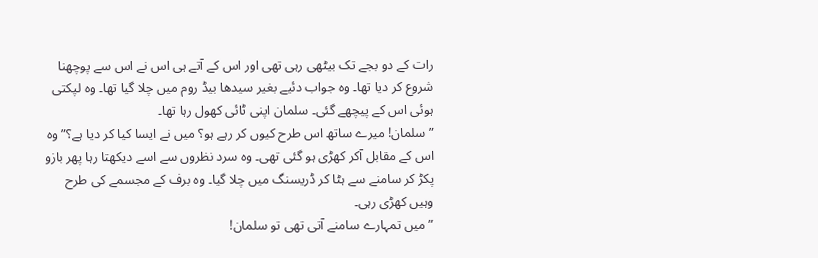رات کے دو بجے تک بیٹھی رہی تھی اور اس کے آتے ہی اس نے اس سے پوچھنا شروع کر دیا تھا۔ وہ جواب دئیے بغیر سیدھا بیڈ روم میں چلا گیا تھا۔ وہ لپکتی ہوئی اس کے پیچھے گئی۔ سلمان اپنی ٹائی کھول رہا تھا۔
”سلمان! میرے ساتھ اس طرح کیوں کر رہے ہو؟ میں نے ایسا کیا کر دیا ہے؟” وہ اس کے مقابل آکر کھڑی ہو گئی تھی۔ وہ سرد نظروں سے اسے دیکھتا رہا پھر بازو پکڑ کر سامنے سے ہٹا کر ڈریسنگ میں چلا گیا۔ وہ برف کے مجسمے کی طرح وہیں کھڑی رہی۔
”میں تمہارے سامنے آتی تھی تو سلمان!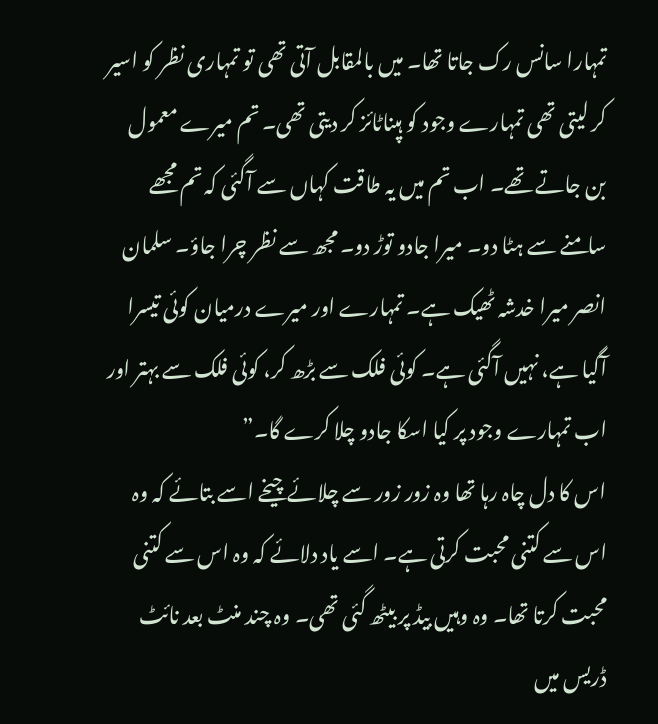تمہارا سانس رک جاتا تھا۔ میں بالمقابل آتی تھی تو تمہاری نظر کو اسیر کر لیتی تھی تمہارے وجود کو ہپناٹائز کر دیتی تھی۔ تم میرے معمول بن جاتے تھے۔ اب تم میں یہ طاقت کہاں سے آگئی کہ تم مجھے سامنے سے ہٹا دو۔ میرا جادو توڑ دو۔ مجھ سے نظر چرا جاؤ۔ سلمان انصر میرا خدشہ ٹھیک ہے۔ تمہارے اور میرے درمیان کوئی تیسرا آگیا ہے، نہیں آگئی ہے۔ کوئی فلک سے بڑھ کر، کوئی فلک سے بہتر اور اب تمہارے وجود پر کیا اسکا جادو چلا کرے گا۔”
اس کا دل چاہ رہا تھا وہ زور زور سے چلائے چیخے اسے بتائے کہ وہ اس سے کتنی محبت کرتی ہے۔ اسے یاد دلائے کہ وہ اس سے کتنی محبت کرتا تھا۔ وہ وہیں بیڈ پر بیٹھ گئی تھی۔ وہ چند منٹ بعد نائٹ ڈریس میں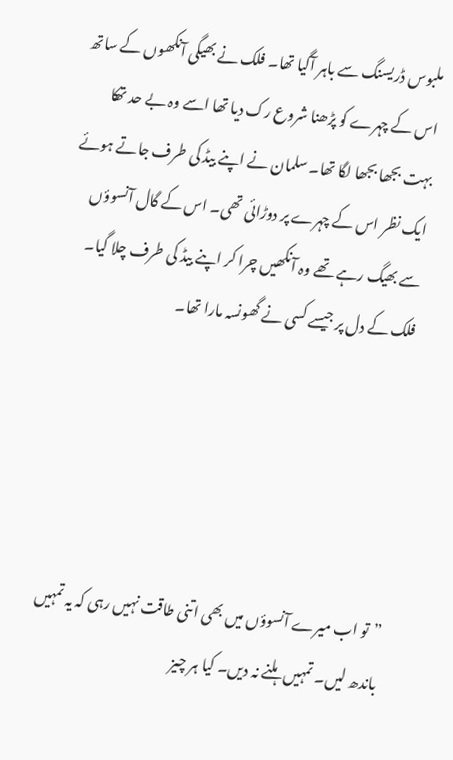ملبوس ڈریسنگ سے باہر آگیا تھا۔ فلک نے بھیگی آنکھوں کے ساتھ اس کے چہرے کو پڑھنا شروع رک دیا تھا اسے وہ بے حد تھکا بہت بجھا بجھا لگا تھا۔ سلمان نے اپنے بیڈ کی طرف جاتے ہوئے ایک نظر اس کے چہرے پر دوڑائی تھی۔ اس کے گال آنسوؤں سے بھیگ رہے تھے وہ آنکھیں چرا کر اپنے بیڈ کی طرف چلا گیا۔ فلک کے دل پر جیسے کسی نے گھونسہ مارا تھا۔





”تو اب میرے آنسوؤں میں بھی اتنی طاقت نہیں رہی کہ یہ تمہیں باندھ لیں۔ تمہیں ہلنے نہ دیں۔ کیا ہر چیز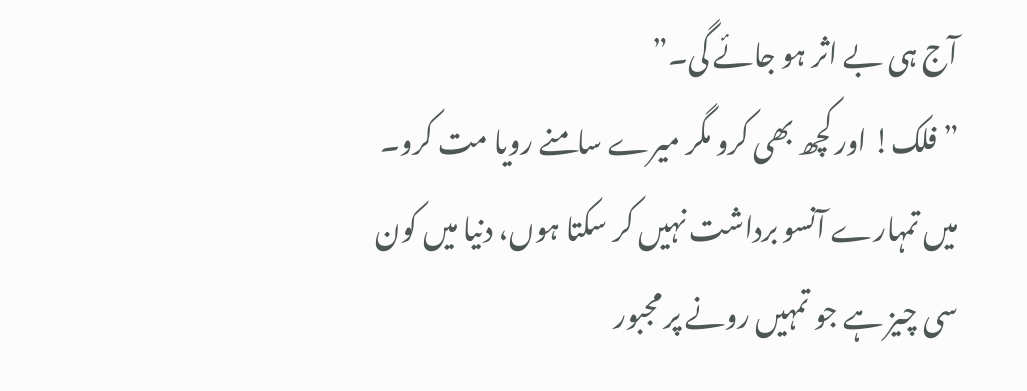آج ہی بے اثر ہو جائے گی۔”
”فلک! اور کچھ بھی کرو مگر میرے سامنے رویا مت کرو۔ میں تمہارے آنسو برداشت نہیں کر سکتا ہوں، دنیا میں کون سی چیز ہے جو تمہیں رونے پر مجبور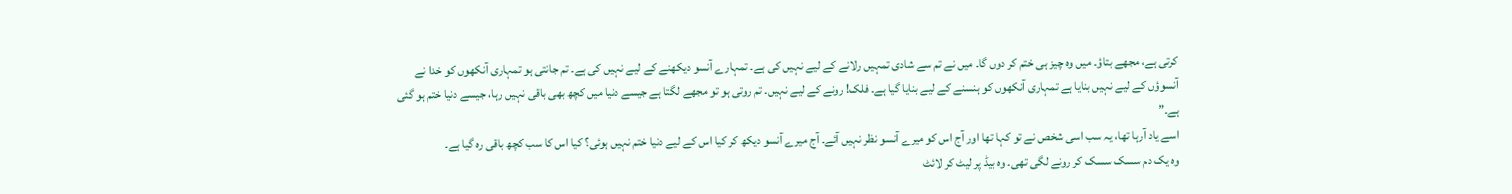کرتی ہے، مجھے بتاؤ۔ میں وہ چیز ہی ختم کر دوں گا۔ میں نے تم سے شادی تمہیں رلانے کے لیے نہیں کی ہے۔ تمہارے آنسو دیکھنے کے لیے نہیں کی ہے۔ تم جانتی ہو تمہاری آنکھوں کو خدا نے آنسوؤں کے لیے نہیں بنایا ہے تمہاری آنکھوں کو ہنسنے کے لیے بنایا گیا ہے۔ فلک! رونے کے لیے نہیں۔ تم روتی ہو تو مجھے لگتا ہے جیسے دنیا میں کچھ بھی باقی نہیں رہا، جیسے دنیا ختم ہو گئی ہے۔”
اسے یاد آرہا تھا، یہ سب اسی شخص نے تو کہا تھا اور آج اس کو میرے آنسو نظر نہیں آئے۔ آج میرے آنسو دیکھ کر کیا اس کے لیے دنیا ختم نہیں ہوئی؟ کیا اس کا سب کچھ باقی رہ گیا ہے۔
وہ یک دم سسک سسک کر رونے لگی تھی۔ وہ بیڈ پر لیٹ کر لائٹ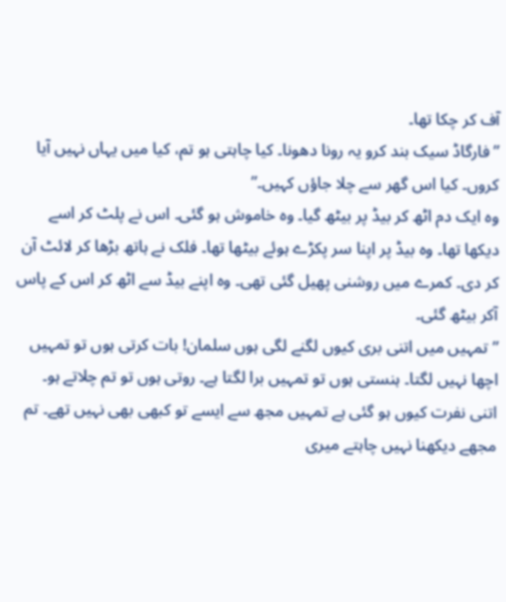آف کر چکا تھا۔
”فارگاڈ سیک بند کرو یہ رونا دھونا۔ کیا چاہتی ہو تم، کیا میں یہاں نہیں آیا کروں۔ کیا اس گھر سے چلا جاؤں کہیں۔”
وہ ایک دم اٹھ کر بیڈ پر بیٹھ گیا۔ وہ خاموش ہو گئی۔ اس نے پلٹ کر اسے دیکھا تھا۔ وہ بیڈ پر اپنا سر پکڑے ہوئے بیٹھا تھا۔ فلک نے ہاتھ بڑھا کر لائٹ آن کر دی۔ کمرے میں روشنی پھیل گئی تھی۔ وہ اپنے بیڈ سے اٹھ کر اس کے پاس آکر بیٹھ گئی۔
”تمہیں میں اتنی بری کیوں لگنے لگی ہوں سلمان! بات کرتی ہوں تو تمہیں اچھا نہیں لگتا۔ ہنستی ہوں تو تمہیں برا لگتا ہے۔ روتی ہوں تو تم چلاتے ہو۔ اتنی نفرت کیوں ہو گئی ہے تمہیں مجھ سے ایسے تو کبھی بھی نہیں تھے۔ تم مجھے دیکھنا نہیں چاہتے میری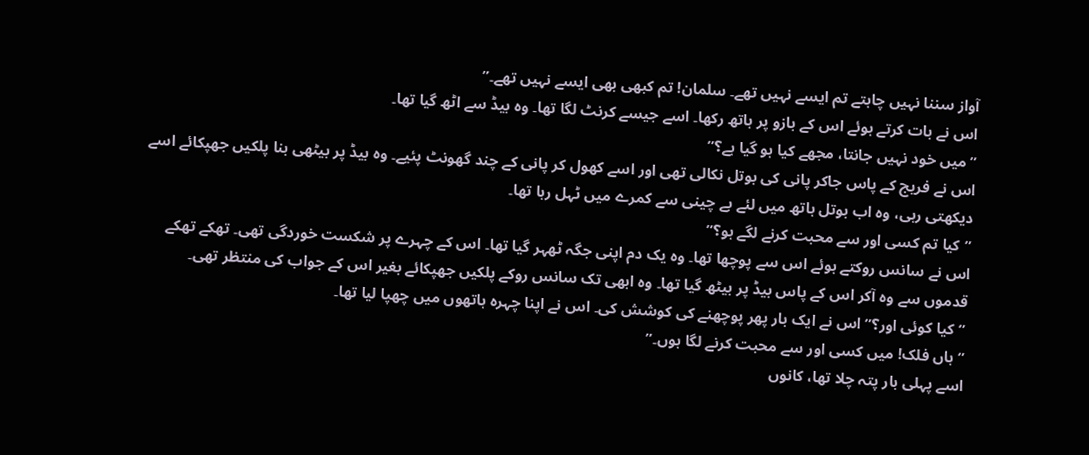آواز سننا نہیں چاہتے تم ایسے نہیں تھے۔ سلمان! تم کبھی بھی ایسے نہیں تھے۔”
اس نے بات کرتے ہوئے اس کے بازو پر ہاتھ رکھا۔ اسے جیسے کرنٹ لگا تھا۔ وہ بیڈ سے اٹھ گیا تھا۔
”میں خود نہیں جانتا، مجھے کیا ہو گیا ہے؟”
اس نے فریج کے پاس جاکر پانی کی بوتل نکالی تھی اور اسے کھول کر پانی کے چند گھونٹ پئیے۔ وہ بیڈ پر بیٹھی بنا پلکیں جھپکائے اسے دیکھتی رہی، وہ اب بوتل ہاتھ میں لئے بے چینی سے کمرے میں ٹہل رہا تھا۔
”کیا تم کسی اور سے محبت کرنے لگے ہو؟”
اس نے سانس روکتے ہوئے اس سے پوچھا تھا۔ وہ یک دم اپنی جگہ ٹھہر گیا تھا۔ اس کے چہرے پر شکست خوردگی تھی۔ تھکے تھکے قدموں سے وہ آکر اس کے پاس بیڈ پر بیٹھ گیا تھا۔ وہ ابھی تک سانس روکے پلکیں جھپکائے بغیر اس کے جواب کی منتظر تھی۔
”کیا کوئی اور؟” اس نے ایک بار پھر پوچھنے کی کوشش کی۔ اس نے اپنا چہرہ ہاتھوں میں چھپا لیا تھا۔
”ہاں فلک! میں کسی اور سے محبت کرنے لگا ہوں۔”
اسے پہلی بار پتہ چلا تھا، کانوں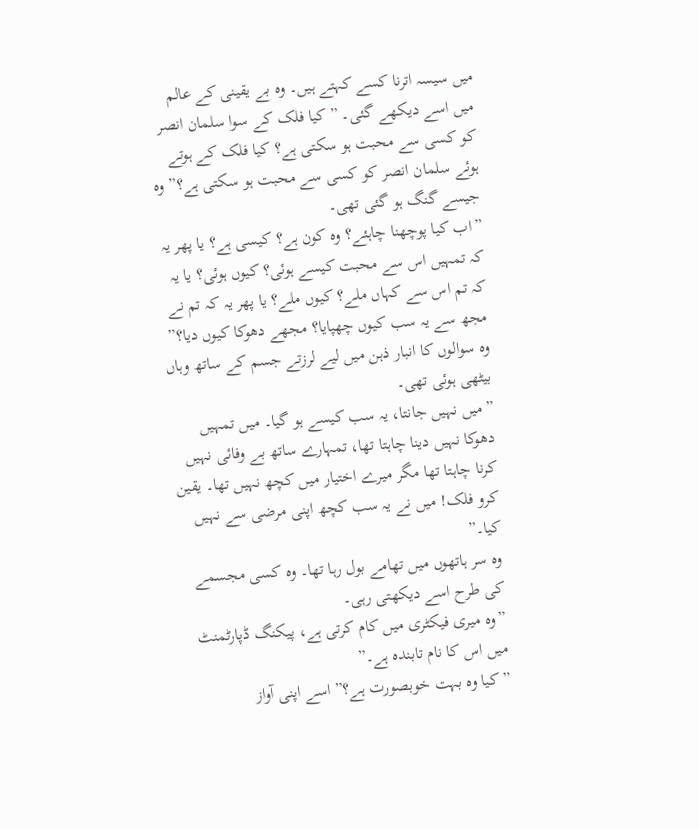میں سیسہ اترنا کسے کہتے ہیں۔ وہ بے یقینی کے عالم میں اسے دیکھے گئی۔ ”کیا فلک کے سوا سلمان انصر کو کسی سے محبت ہو سکتی ہے؟ کیا فلک کے ہوتے ہوئے سلمان انصر کو کسی سے محبت ہو سکتی ہے؟” وہ جیسے گنگ ہو گئی تھی۔
”اب کیا پوچھنا چاہئے؟ وہ کون ہے؟ کیسی ہے؟ یا پھر یہ کہ تمہیں اس سے محبت کیسے ہوئی؟ کیوں ہوئی؟ یا یہ کہ تم اس سے کہاں ملے؟ کیوں ملے؟ یا پھر یہ کہ تم نے مجھ سے یہ سب کیوں چھپایا؟ مجھے دھوکا کیوں دیا؟”
وہ سوالوں کا انبار ذہن میں لیے لرزتے جسم کے ساتھ وہاں بیٹھی ہوئی تھی۔
”میں نہیں جانتا، یہ سب کیسے ہو گیا۔ میں تمہیں دھوکا نہیں دینا چاہتا تھا، تمہارے ساتھ بے وفائی نہیں کرنا چاہتا تھا مگر میرے اختیار میں کچھ نہیں تھا۔ یقین کرو فلک! میں نے یہ سب کچھ اپنی مرضی سے نہیں کیا۔”
وہ سر ہاتھوں میں تھامے بول رہا تھا۔ وہ کسی مجسمے کی طرح اسے دیکھتی رہی۔
”وہ میری فیکٹری میں کام کرتی ہے، پیکنگ ڈپارٹمنٹ میں اس کا نام تابندہ ہے۔”
”کیا وہ بہت خوبصورت ہے؟” اسے اپنی آواز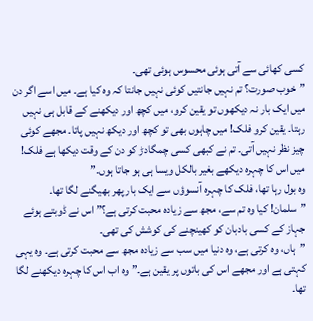کسی کھائی سے آتی ہوئی محسوس ہوئی تھی۔
”خوب صورت؟ تم نہیں جانتیں کوئی نہیں جانتا کہ وہ کیا ہے۔ میں اسے اگر دن میں ایک بار نہ دیکھوں تو یقین کرو، میں کچھ اور دیکھنے کے قابل ہی نہیں رہتا۔ یقین کرو فلک! میں چاہوں بھی تو کچھ اور دیکھ نہیں پاتا۔ مجھے کوئی چیز نظر نہیں آتی۔ تم نے کبھی کسی چمگادڑ کو دن کے وقت دیکھا ہے فلک! میں اس کا چہرہ دیکھے بغیر بالکل ویسا ہی ہو جاتا ہوں۔”
وہ بول رہا تھا، فلک کا چہرہ آنسوؤں سے ایک بار پھر بھیگنے لگا تھا۔
”سلمان! کیا وہ تم سے، مجھ سے زیادہ محبت کرتی ہے؟” اس نے ڈوبتے ہوئے جہاز کے کسی بادبان کو کھینچنے کی کوشش کی تھی۔
”ہاں، وہ کرتی ہے، وہ دنیا میں سب سے زیادہ مجھ سے محبت کرتی ہے۔ وہ یہی کہتی ہے اور مجھے اس کی باتوں پر یقین ہے۔” وہ اب اس کا چہرہ دیکھنے لگا تھا۔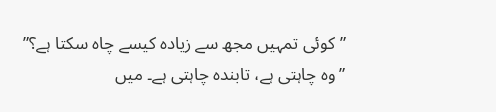”کوئی تمہیں مجھ سے زیادہ کیسے چاہ سکتا ہے؟”
”وہ چاہتی ہے، تابندہ چاہتی ہے۔ میں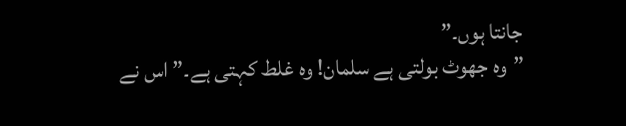جانتا ہوں۔”
”وہ جھوٹ بولتی ہے سلمان! وہ غلط کہتی ہے۔” اس نے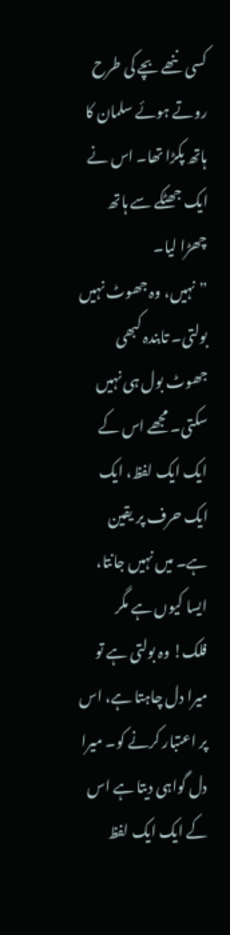کسی ننھے بچے کی طرح روتے ہوئے سلمان کا ہاتھ پکڑا تھا۔ اس نے ایک جھٹکے سے ہاتھ چھڑا لیا۔
”نہیں، وہ جھوٹ نہیں بولتی۔ تابندہ کبھی جھوٹ بول ہی نہیں سکتی۔ مجھے اس کے ایک ایک لفظ، ایک ایک حرف پر یقین ہے۔ میں نہیں جانتا، ایسا کیوں ہے مگر فلک! وہ بولتی ہے تو میرا دل چاہتا ہے، اس پر اعتبار کرنے کو۔ میرا دل گواہی دیتا ہے اس کے ایک ایک لفظ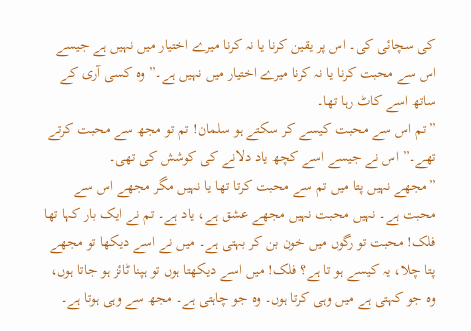کی سچائی کی۔ اس پر یقین کرنا یا نہ کرنا میرے اختیار میں نہیں ہے جیسے اس سے محبت کرنا یا نہ کرنا میرے اختیار میں نہیں ہے۔” وہ کسی آری کے ساتھ اسے کاٹ رہا تھا۔
”تم اس سے محبت کیسے کر سکتے ہو سلمان! تم تو مجھ سے محبت کرتے تھے۔” اس نے جیسے اسے کچھ یاد دلانے کی کوشش کی تھی۔
”مجھے نہیں پتا میں تم سے محبت کرتا تھا یا نہیں مگر مجھے اس سے محبت ہے۔ نہیں محبت نہیں مجھے عشق ہے، یاد ہے۔ تم نے ایک بار کہا تھا فلک! محبت تو رگوں میں خون بن کر بہتی ہے۔ میں نے اسے دیکھا تو مجھے پتا چلا، یہ کیسے ہو تا ہے؟ فلک! میں اسے دیکھتا ہوں تو ہپنا ٹائز ہو جاتا ہوں، وہ جو کہتی ہے میں وہی کرتا ہوں۔ وہ جو چاہتی ہے۔ مجھ سے وہی ہوتا ہے۔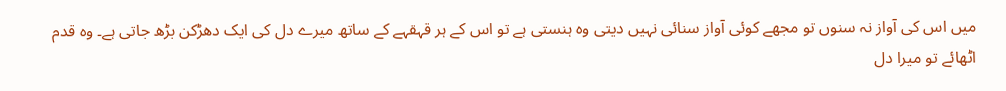میں اس کی آواز نہ سنوں تو مجھے کوئی آواز سنائی نہیں دیتی وہ ہنستی ہے تو اس کے ہر قہقہے کے ساتھ میرے دل کی ایک دھڑکن بڑھ جاتی ہے۔ وہ قدم اٹھائے تو میرا دل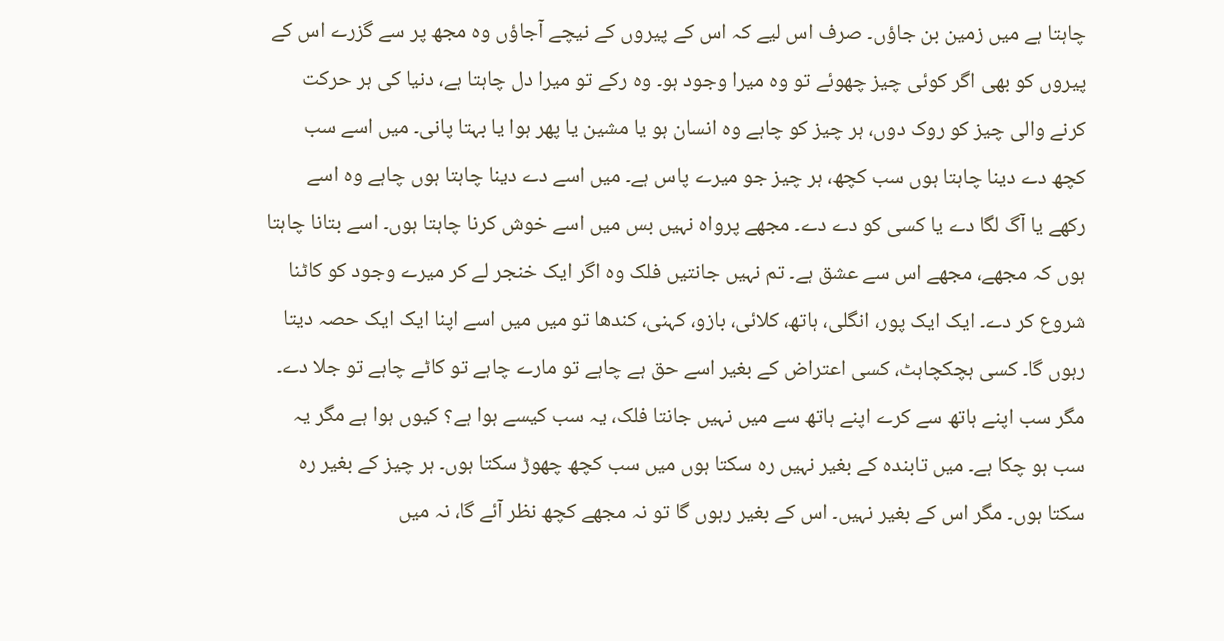چاہتا ہے میں زمین بن جاؤں۔ صرف اس لیے کہ اس کے پیروں کے نیچے آجاؤں وہ مجھ پر سے گزرے اس کے پیروں کو بھی اگر کوئی چیز چھوئے تو وہ میرا وجود ہو۔ وہ رکے تو میرا دل چاہتا ہے، دنیا کی ہر حرکت کرنے والی چیز کو روک دوں، ہر چیز کو چاہے وہ انسان ہو یا مشین یا پھر ہوا یا بہتا پانی۔ میں اسے سب کچھ دے دینا چاہتا ہوں سب کچھ، ہر چیز جو میرے پاس ہے۔ میں اسے دے دینا چاہتا ہوں چاہے وہ اسے رکھے یا آگ لگا دے یا کسی کو دے دے۔ مجھے پرواہ نہیں بس میں اسے خوش کرنا چاہتا ہوں۔ اسے بتانا چاہتا ہوں کہ مجھے، مجھے اس سے عشق ہے۔ تم نہیں جانتیں فلک وہ اگر ایک خنجر لے کر میرے وجود کو کاٹنا شروع کر دے۔ ایک ایک پور، انگلی، ہاتھ، کلائی، بازو، کہنی، کندھا تو میں میں اسے اپنا ایک ایک حصہ دیتا رہوں گا۔ کسی ہچکچاہٹ، کسی اعتراض کے بغیر اسے حق ہے چاہے تو مارے چاہے تو کاٹے چاہے تو جلا دے۔ مگر سب اپنے ہاتھ سے کرے اپنے ہاتھ سے میں نہیں جانتا فلک، یہ سب کیسے ہوا ہے؟ کیوں ہوا ہے مگر یہ سب ہو چکا ہے۔ میں تابندہ کے بغیر نہیں رہ سکتا ہوں میں سب کچھ چھوڑ سکتا ہوں۔ ہر چیز کے بغیر رہ سکتا ہوں۔ مگر اس کے بغیر نہیں۔ اس کے بغیر رہوں گا تو نہ مجھے کچھ نظر آئے گا، نہ میں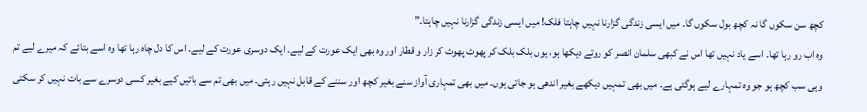کچھ سن سکوں گا نہ کچھ بول سکوں گا۔ میں ایسی زندگی گزارنا نہیں چاہتا فلک! میں ایسی زندگی گزارنا نہیں چاہتا۔”
وہ اب رو رہا تھا۔ اسے یاد نہیں تھا اس نے کبھی سلمان انصر کو روتے دیکھا ہو، یوں بلک بلک کر پھوٹ پھوٹ کر زار و قطار اور وہ بھی ایک عورت کے لیے۔ ایک دوسری عورت کے لیے۔ اس کا دل چاہ رہا تھا وہ اسے بتائے کہ میرے لیے تم وہی سب کچھ ہو جو وہ تمہارے لیے ہوگئی ہے۔ میں بھی تمہیں دیکھے بغیر اندھی ہو جاتی ہوں۔ میں بھی تمہاری آواز سنے بغیر کچھ اور سننے کے قابل نہیں رہتی۔ میں بھی تم سے باتیں کیے بغیر کسی دوسرے سے بات نہیں کر سکتی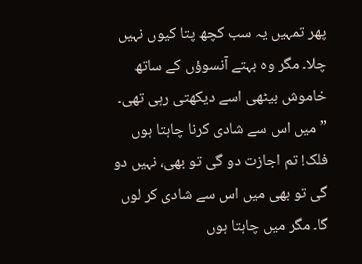پھر تمہیں یہ سب کچھ پتا کیوں نہیں چلا۔ مگر وہ بہتے آنسوؤں کے ساتھ خاموش بیٹھی اسے دیکھتی رہی تھی۔
”میں اس سے شادی کرنا چاہتا ہوں فلک! تم اجازت دو گی تو بھی، نہیں دو گی تو بھی میں اس سے شادی کر لوں گا۔ مگر میں چاہتا ہوں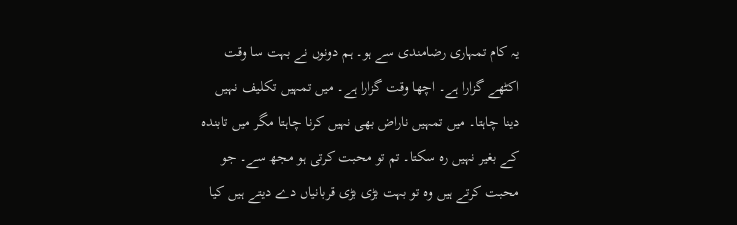یہ کام تمہاری رضامندی سے ہو۔ ہم دونوں نے بہت سا وقت اکٹھے گزارا ہے۔ اچھا وقت گزارا ہے۔ میں تمہیں تکلیف نہیں دینا چاہتا۔ میں تمہیں ناراض بھی نہیں کرنا چاہتا مگر میں تابندہ کے بغیر نہیں رہ سکتا۔ تم تو محبت کرتی ہو مجھ سے۔ جو محبت کرتے ہیں وہ تو بہت بڑی بڑی قربانیاں دے دیتے ہیں کیا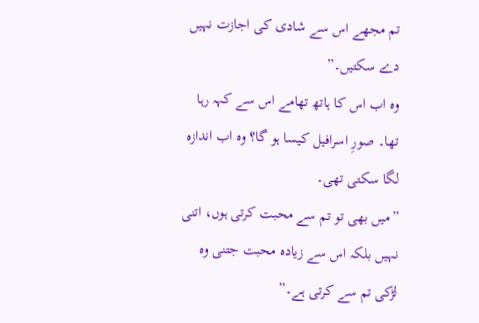تم مجھے اس سے شادی کی اجازت نہیں دے سکتیں۔”
وہ اب اس کا ہاتھ تھامے اس سے کہہ رہا تھا۔ صورِ اسرافیل کیسا ہو گا؟ وہ اب اندازہ لگا سکتی تھی۔
”میں بھی تو تم سے محبت کرتی ہوں، اتنی نہیں بلکہ اس سے زیادہ محبت جتنی وہ لڑکی تم سے کرتی ہے۔”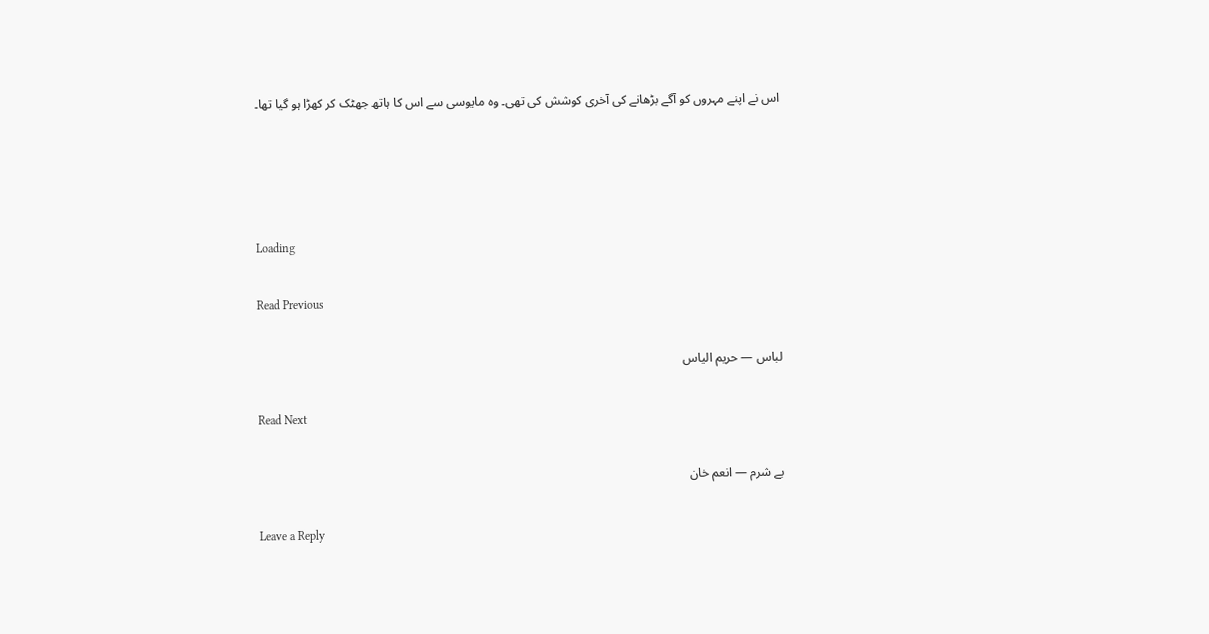اس نے اپنے مہروں کو آگے بڑھانے کی آخری کوشش کی تھی۔ وہ مایوسی سے اس کا ہاتھ جھٹک کر کھڑا ہو گیا تھا۔




Loading

Read Previous

لباس — حریم الیاس

Read Next

بے شرم — انعم خان

Leave a Reply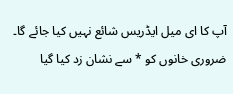آپ کا ای میل ایڈریس شائع نہیں کیا جائے گا۔ ضروری خانوں کو * سے نشان زد کیا گیا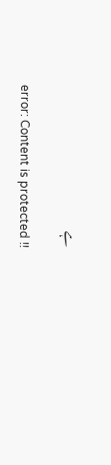ہے

error: Content is protected !!